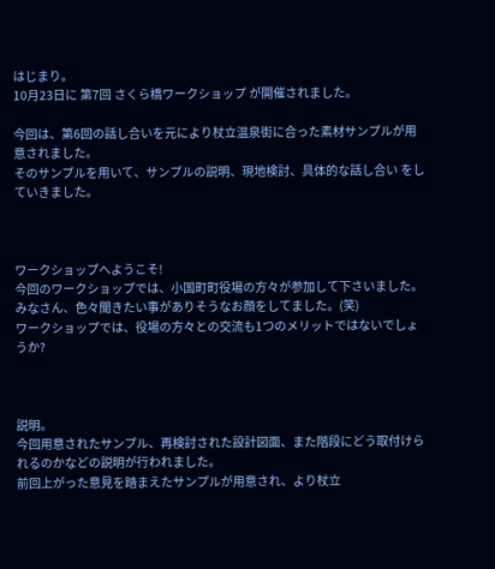はじまり。
10月23日に 第7回 さくら橋ワークショップ が開催されました。

今回は、第6回の話し合いを元により杖立温泉街に合った素材サンプルが用意されました。
そのサンプルを用いて、サンプルの説明、現地検討、具体的な話し合い をしていきました。



ワークショップへようこそ!
今回のワークショップでは、小国町町役場の方々が参加して下さいました。
みなさん、色々聞きたい事がありそうなお顔をしてました。(笑)
ワークショップでは、役場の方々との交流も1つのメリットではないでしょうか?



説明。
今回用意されたサンプル、再検討された設計図面、また階段にどう取付けられるのかなどの説明が行われました。
前回上がった意見を踏まえたサンプルが用意され、より杖立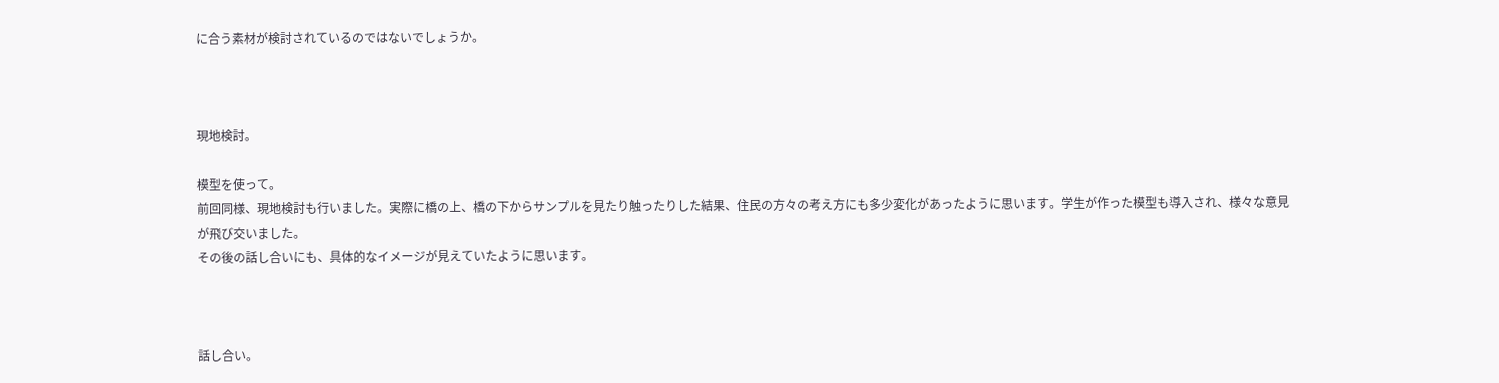に合う素材が検討されているのではないでしょうか。



現地検討。

模型を使って。
前回同様、現地検討も行いました。実際に橋の上、橋の下からサンプルを見たり触ったりした結果、住民の方々の考え方にも多少変化があったように思います。学生が作った模型も導入され、様々な意見が飛び交いました。
その後の話し合いにも、具体的なイメージが見えていたように思います。



話し合い。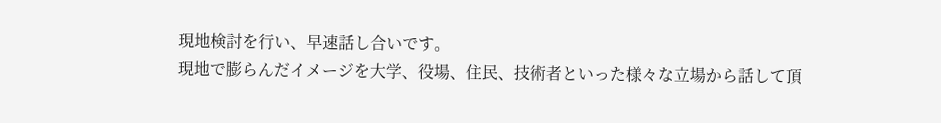現地検討を行い、早速話し合いです。
現地で膨らんだイメージを大学、役場、住民、技術者といった様々な立場から話して頂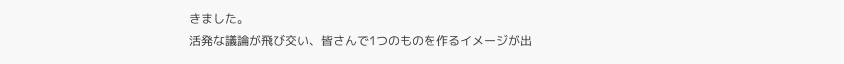きました。
活発な議論が飛び交い、皆さんで1つのものを作るイメージが出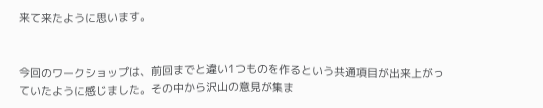来て来たように思います。


今回のワークショップは、前回までと違い1つものを作るという共通項目が出来上がっていたように感じました。その中から沢山の意見が集ま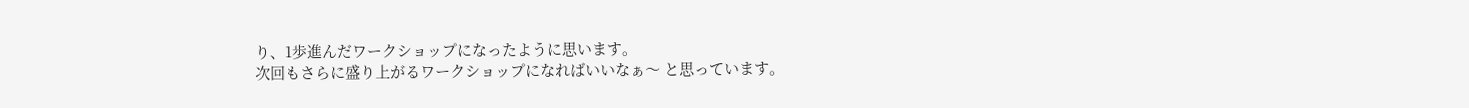り、1歩進んだワークショップになったように思います。
次回もさらに盛り上がるワークショップになればいいなぁ〜 と思っています。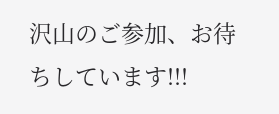沢山のご参加、お待ちしています!!!